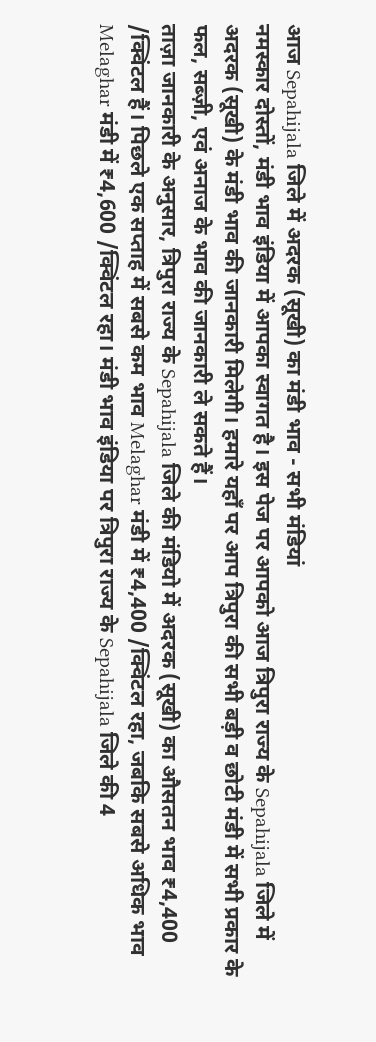आज Sepahijala जिले में अदरक (सूखी) का मंडी भाव - सभी मंडियां
नमस्कार दोस्तों, मंडी भाव इंडिया में आपका स्वागत है। इस पेज पर आपको आज त्रिपुरा राज्य के Sepahijala जिले में अदरक (सूखी) के मंडी भाव की जानकारी मिलेगी। हमारे यहाँ पर आप त्रिपुरा की सभी बड़ी व छोटी मंडी में सभी प्रकार के फल, सब्ज़ी, एवं अनाज के भाव की जानकारी ले सकते हैं।
ताज़ा जानकारी के अनुसार, त्रिपुरा राज्य के Sepahijala जिले की मंडियो में अदरक (सूखी) का औसतन भाव ₹4,400 /क्विंटल हैं। पिछले एक सप्ताह में सबसे कम भाव Melaghar मंडी में ₹4,400 /क्विंटल रहा, जबकि सबसे अधिक भाव Melaghar मंडी में ₹4,600 /क्विंटल रहा। मंडी भाव इंडिया पर त्रिपुरा राज्य के Sepahijala जिले की 4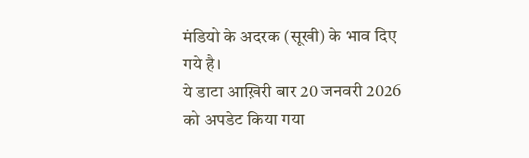मंडियो के अदरक (सूखी) के भाव दिए गये है।
ये डाटा आख़िरी बार 20 जनवरी 2026 को अपडेट किया गया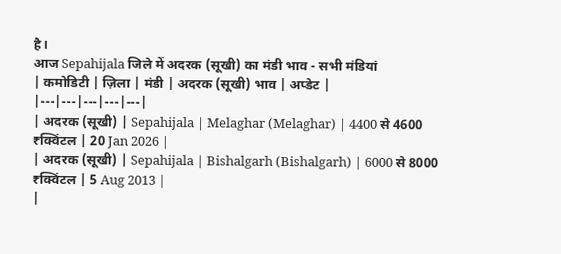है।
आज Sepahijala जिले में अदरक (सूखी) का मंडी भाव - सभी मंडियां
| कमोडिटी | ज़िला | मंडी | अदरक (सूखी) भाव | अप्डेट |
|---|---|---|---|---|
| अदरक (सूखी) | Sepahijala | Melaghar (Melaghar) | 4400 से 4600 ₹क्विंटल | 20 Jan 2026 |
| अदरक (सूखी) | Sepahijala | Bishalgarh (Bishalgarh) | 6000 से 8000 ₹क्विंटल | 5 Aug 2013 |
|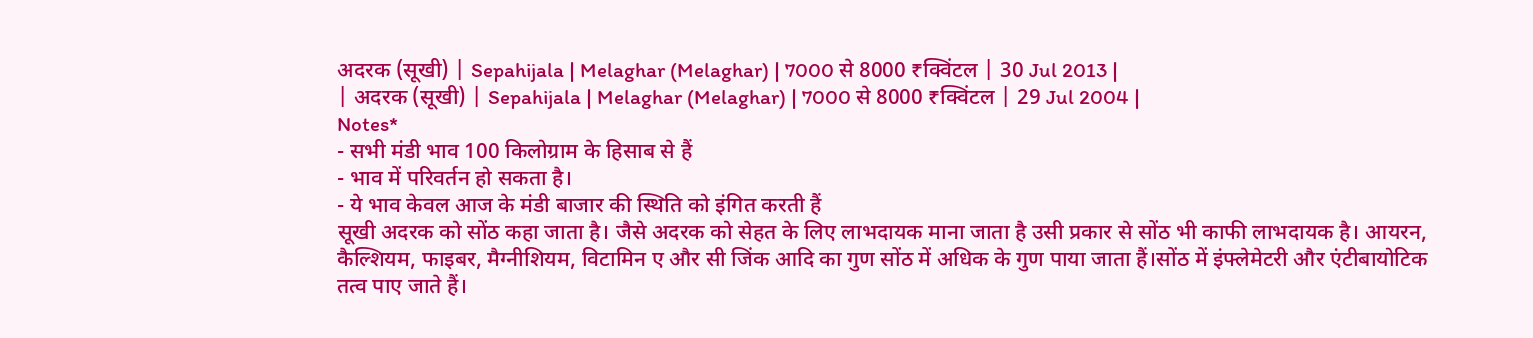अदरक (सूखी) | Sepahijala | Melaghar (Melaghar) | 7000 से 8000 ₹क्विंटल | 30 Jul 2013 |
| अदरक (सूखी) | Sepahijala | Melaghar (Melaghar) | 7000 से 8000 ₹क्विंटल | 29 Jul 2004 |
Notes*
- सभी मंडी भाव 100 किलोग्राम के हिसाब से हैं
- भाव में परिवर्तन हो सकता है।
- ये भाव केवल आज के मंडी बाजार की स्थिति को इंगित करती हैं
सूखी अदरक को सोंठ कहा जाता है। जैसे अदरक को सेहत के लिए लाभदायक माना जाता है उसी प्रकार से सोंठ भी काफी लाभदायक है। आयरन, कैल्शियम, फाइबर, मैग्नीशियम, विटामिन ए और सी जिंक आदि का गुण सोंठ में अधिक के गुण पाया जाता हैं।सोंठ में इंफ्लेमेटरी और एंटीबायोटिक तत्व पाए जाते हैं।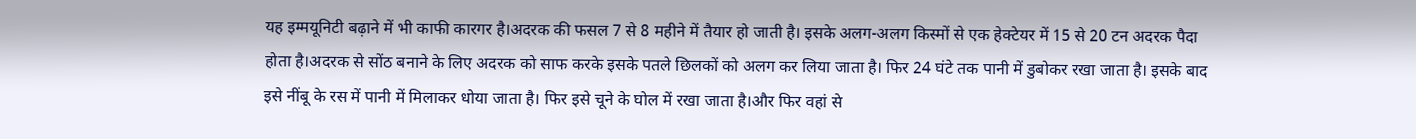यह इम्मयूनिटी बढ़ाने में भी काफी कारगर है।अदरक की फसल 7 से 8 महीने में तैयार हो जाती है। इसके अलग-अलग किस्मों से एक हेक्टेयर में 15 से 20 टन अदरक पैदा होता है।अदरक से सोंठ बनाने के लिए अदरक को साफ करके इसके पतले छिलकों को अलग कर लिया जाता है। फिर 24 घंटे तक पानी में डुबोकर रखा जाता है। इसके बाद इसे नींबू के रस में पानी में मिलाकर धोया जाता है। फिर इसे चूने के घोल में रखा जाता है।और फिर वहां से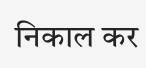निकाल कर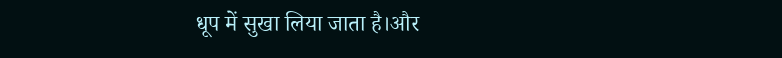धूप में सुखा लिया जाता है।और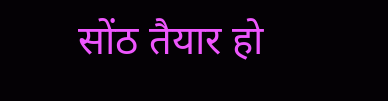सोंठ तैयार हो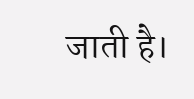जाती है।